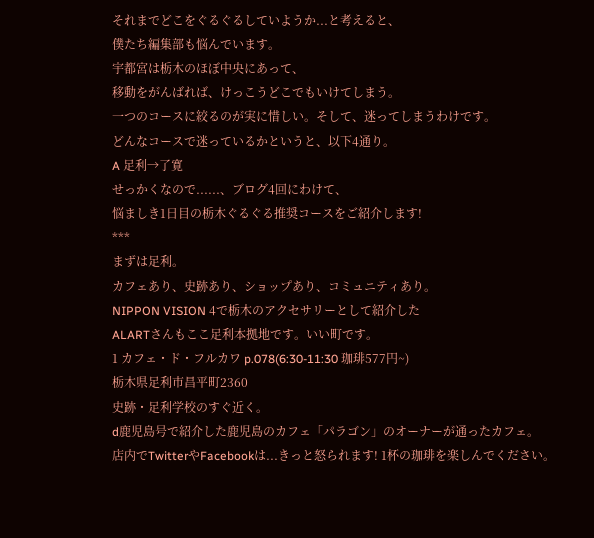それまでどこをぐるぐるしていようか...と考えると、
僕たち編集部も悩んでいます。
宇都宮は栃木のほぼ中央にあって、
移動をがんばれば、けっこうどこでもいけてしまう。
一つのコースに絞るのが実に惜しい。そして、迷ってしまうわけです。
どんなコースで迷っているかというと、以下4通り。
A 足利→了寛
せっかくなので......、ブログ4回にわけて、
悩ましき1日目の栃木ぐるぐる推奨コースをご紹介します!
***
まずは足利。
カフェあり、史跡あり、ショップあり、コミュニティあり。
NIPPON VISION 4で栃木のアクセサリーとして紹介した
ALARTさんもここ足利本拠地です。いい町です。
1 カフェ・ド・フルカワ p.078(6:30-11:30 珈琲577円~)
栃木県足利市昌平町2360
史跡・足利学校のすぐ近く。
d鹿児島号で紹介した鹿児島のカフェ「パラゴン」のオーナーが通ったカフェ。
店内でTwitterやFacebookは...きっと怒られます! 1杯の珈琲を楽しんでください。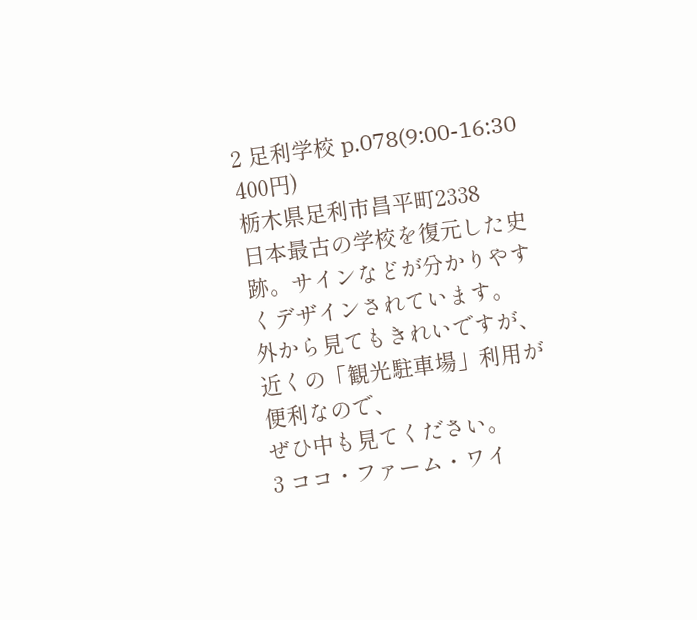2 足利学校 p.078(9:00-16:30 400円)
栃木県足利市昌平町2338
日本最古の学校を復元した史跡。サインなどが分かりやすくデザインされています。
外から見てもきれいですが、近くの「観光駐車場」利用が便利なので、
ぜひ中も見てください。
3 ココ・ファーム・ワイ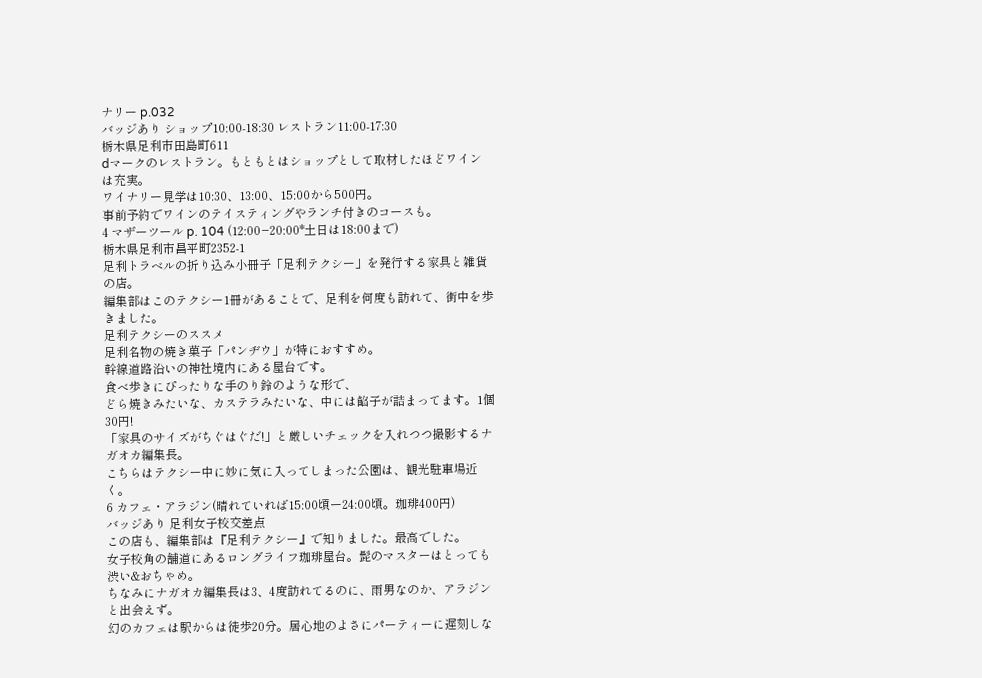ナリー p.032
バッジあり ショップ10:00-18:30 レストラン11:00-17:30
栃木県足利市田島町611
dマークのレストラン。もともとはショップとして取材したほどワインは充実。
ワイナリー見学は10:30、13:00、15:00から500円。
事前予約でワインのテイスティングやランチ付きのコースも。
4 マザーツール p. 104 (12:00−20:00*土日は18:00まで)
栃木県足利市昌平町2352-1
足利トラベルの折り込み小冊子「足利テクシー」を発行する家具と雑貨の店。
編集部はこのテクシー1冊があることで、足利を何度も訪れて、街中を歩きました。
足利テクシーのススメ
足利名物の焼き菓子「パンヂウ」が特におすすめ。
幹線道路沿いの神社境内にある屋台です。
食べ歩きにぴったりな手のり鈴のような形で、
どら焼きみたいな、カステラみたいな、中には餡子が詰まってます。1個30円!
「家具のサイズがちぐはぐだ!」と厳しいチェックを入れつつ撮影するナガオカ編集長。
こちらはテクシー中に妙に気に入ってしまった公園は、観光駐車場近く。
6 カフェ・アラジン(晴れていれば15:00頃ー24:00頃。珈琲400円)
バッジあり 足利女子校交差点
この店も、編集部は『足利テクシー』で知りました。最高でした。
女子校角の舗道にあるロングライフ珈琲屋台。髭のマスターはとっても渋い&おちゃめ。
ちなみにナガオカ編集長は3、4度訪れてるのに、雨男なのか、アラジンと出会えず。
幻のカフェは駅からは徒歩20分。居心地のよさにパーティーに遅刻しな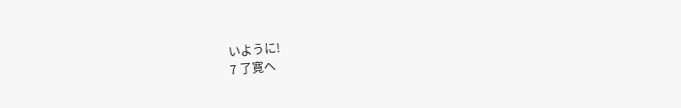いように!
7 了寛へ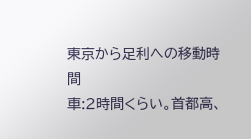東京から足利への移動時間
車:2時間くらい。首都高、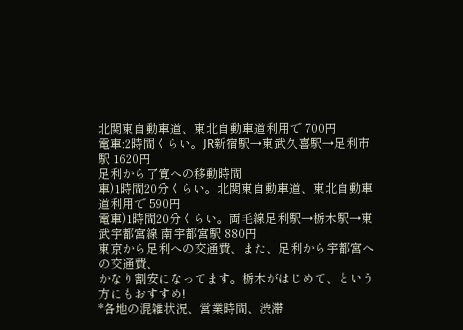北関東自動車道、東北自動車道利用で 700円
電車:2時間くらい。JR新宿駅→東武久喜駅→足利市駅 1620円
足利から了寛への移動時間
車)1時間20分くらい。北関東自動車道、東北自動車道利用で 590円
電車)1時間20分くらい。両毛線足利駅→栃木駅→東武宇都宮線 南宇都宮駅 880円
東京から足利への交通費、また、足利から宇都宮への交通費、
かなり割安になってます。栃木がはじめて、という方にもおすすめ!
*各地の混雑状況、営業時間、渋滞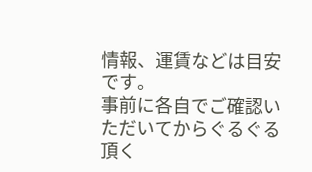情報、運賃などは目安です。
事前に各自でご確認いただいてからぐるぐる頂く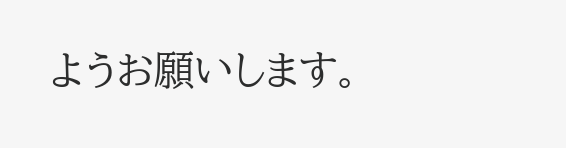ようお願いします。